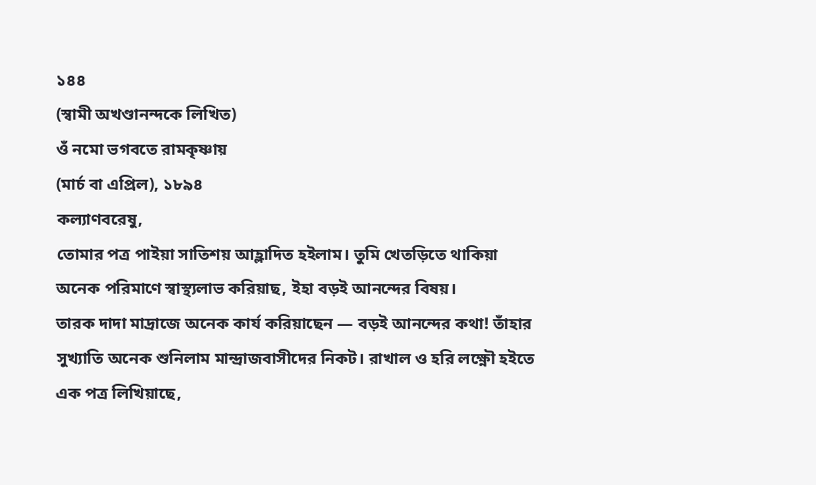১৪৪
(স্বামী অখণ্ডানন্দকে লিখিত)
ওঁ নমো ভগবতে রামকৃষ্ণায়
(মার্চ বা এপ্রিল), ১৮৯৪
কল্যাণবরেষু,
তোমার পত্র পাইয়া সাতিশয় আহ্লাদিত হইলাম। তুমি খেতড়িতে থাকিয়া অনেক পরিমাণে স্বাস্থ্যলাভ করিয়াছ, ইহা বড়ই আনন্দের বিষয়।
তারক দাদা মাদ্রাজে অনেক কার্য করিয়াছেন — বড়ই আনন্দের কথা! তাঁহার সুখ্যাতি অনেক শুনিলাম মান্দ্রাজবাসীদের নিকট। রাখাল ও হরি লক্ষ্ণৌ হইতে এক পত্র লিখিয়াছে,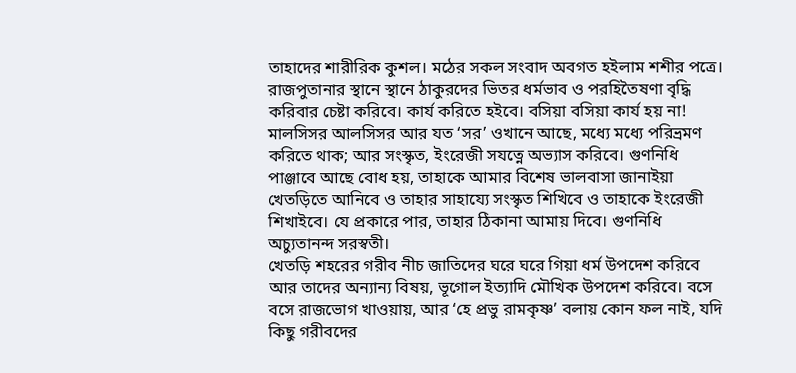তাহাদের শারীরিক কুশল। মঠের সকল সংবাদ অবগত হইলাম শশীর পত্রে।
রাজপুতানার স্থানে স্থানে ঠাকুরদের ভিতর ধর্মভাব ও পরহিতৈষণা বৃদ্ধি করিবার চেষ্টা করিবে। কার্য করিতে হইবে। বসিয়া বসিয়া কার্য হয় না! মালসিসর আলসিসর আর যত ‘সর’ ওখানে আছে, মধ্যে মধ্যে পরিভ্রমণ করিতে থাক; আর সংস্কৃত, ইংরেজী সযত্নে অভ্যাস করিবে। গুণনিধি পাঞ্জাবে আছে বোধ হয়, তাহাকে আমার বিশেষ ভালবাসা জানাইয়া খেতড়িতে আনিবে ও তাহার সাহায্যে সংস্কৃত শিখিবে ও তাহাকে ইংরেজী শিখাইবে। যে প্রকারে পার, তাহার ঠিকানা আমায় দিবে। গুণনিধি অচ্যুতানন্দ সরস্বতী।
খেতড়ি শহরের গরীব নীচ জাতিদের ঘরে ঘরে গিয়া ধর্ম উপদেশ করিবে আর তাদের অন্যান্য বিষয়, ভূগোল ইত্যাদি মৌখিক উপদেশ করিবে। বসে বসে রাজভোগ খাওয়ায়, আর ‘হে প্রভু রামকৃষ্ণ’ বলায় কোন ফল নাই, যদি কিছু গরীবদের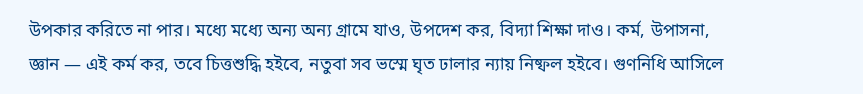উপকার করিতে না পার। মধ্যে মধ্যে অন্য অন্য গ্রামে যাও, উপদেশ কর, বিদ্যা শিক্ষা দাও। কর্ম, উপাসনা, জ্ঞান — এই কর্ম কর, তবে চিত্তশুদ্ধি হইবে, নতুবা সব ভস্মে ঘৃত ঢালার ন্যায় নিষ্ফল হইবে। গুণনিধি আসিলে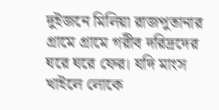দুইজনে মিলিয়া রাজপুতানার গ্রামে গ্রামে গরীব দরিদ্রদের ঘরে ঘরে ফের। যদি মাংস খাইলে লোকে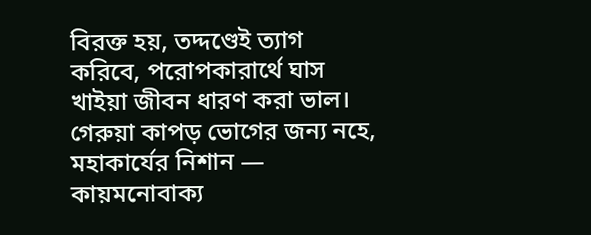বিরক্ত হয়, তদ্দণ্ডেই ত্যাগ করিবে, পরোপকারার্থে ঘাস খাইয়া জীবন ধারণ করা ভাল। গেরুয়া কাপড় ভোগের জন্য নহে, মহাকার্যের নিশান — কায়মনোবাক্য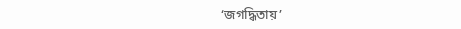‘জগদ্ধিতায়’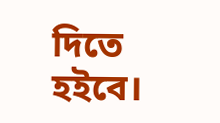দিতে হইবে।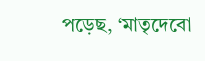পড়েছ, ‘মাতৃদেবো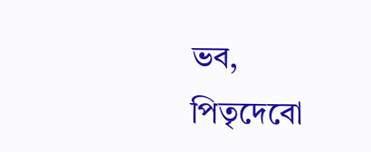ভব, পিতৃদেবো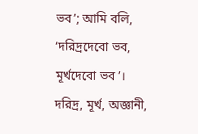ভব’; আমি বলি, ‘দরিদ্রদেবো ভব, মূর্খদেবো ভব’। দরিদ্র, মূর্খ, অজ্ঞানী,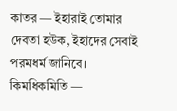কাতর — ইহারাই তোমার দেবতা হউক, ইহাদের সেবাই পরমধর্ম জানিবে। কিমধিকমিতি —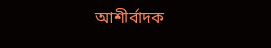আশীর্বাদক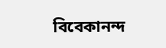বিবেকানন্দ